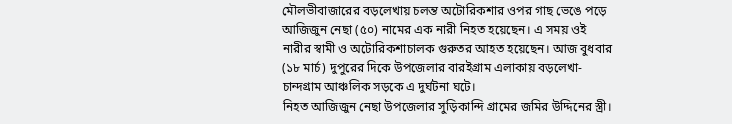মৌলভীবাজারের বড়লেখায় চলন্ত অটোরিকশার ওপর গাছ ভেঙে পড়ে আজিজুন নেছা (৫০) নামের এক নারী নিহত হয়েছেন। এ সময় ওই নারীর স্বামী ও অটোরিকশাচালক গুরুতর আহত হয়েছেন। আজ বুধবার (১৮ মার্চ) দুপুরের দিকে উপজেলার বারইগ্রাম এলাকায় বড়লেখা-চান্দগ্রাম আঞ্চলিক সড়কে এ দুর্ঘটনা ঘটে।
নিহত আজিজুন নেছা উপজেলার সুড়িকান্দি গ্রামের জমির উদ্দিনের স্ত্রী।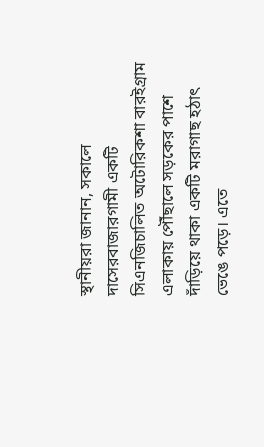স্থানীয়রা জানান, সকালে দাসেরবাজারগামী একটি সিএনজিচালিত অটোরিকশা বারইগ্রাম এলাকায় পৌঁছালে সড়কের পাশে দাঁড়িয়ে থাকা একটি মরাগাছ হঠাৎ ভেঙে পড়ে। এতে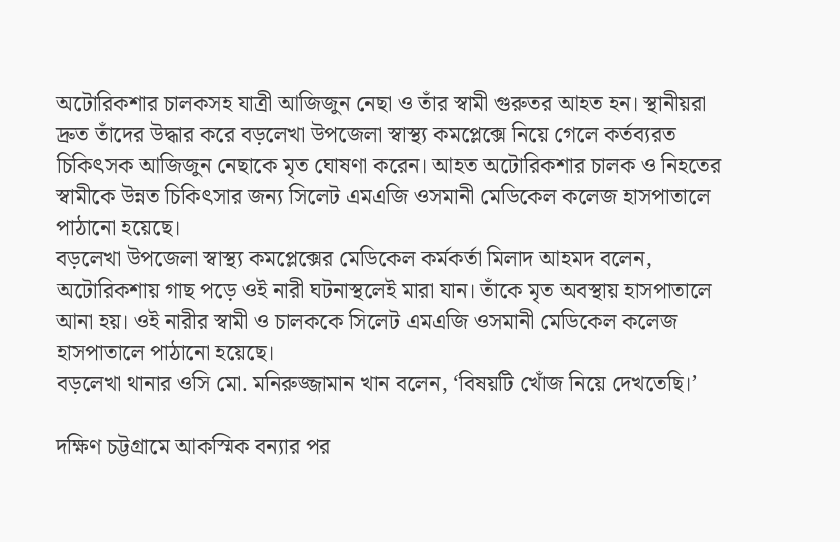অটোরিকশার চালকসহ যাত্রী আজিজুন নেছা ও তাঁর স্বামী গুরুতর আহত হন। স্থানীয়রা দ্রুত তাঁদের উদ্ধার করে বড়লেখা উপজেলা স্বাস্থ্য কমপ্লেক্সে নিয়ে গেলে কর্তব্যরত চিকিৎসক আজিজুন নেছাকে মৃত ঘোষণা করেন। আহত অটোরিকশার চালক ও নিহতের স্বামীকে উন্নত চিকিৎসার জন্য সিলেট এমএজি ওসমানী মেডিকেল কলেজ হাসপাতালে পাঠানো হয়েছে।
বড়লেখা উপজেলা স্বাস্থ্য কমপ্লেক্সের মেডিকেল কর্মকর্তা মিলাদ আহমদ বলেন, অটোরিকশায় গাছ পড়ে ওই নারী ঘটনাস্থলেই মারা যান। তাঁকে মৃত অবস্থায় হাসপাতালে আনা হয়। ওই নারীর স্বামী ও চালককে সিলেট এমএজি ওসমানী মেডিকেল কলেজ হাসপাতালে পাঠানো হয়েছে।
বড়লেখা থানার ওসি মো. মনিরুজ্জামান খান বলেন, ‘বিষয়টি খোঁজ নিয়ে দেখতেছি।’

দক্ষিণ চট্টগ্রামে আকস্মিক বন্যার পর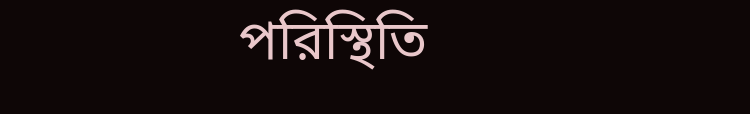পরিস্থিতি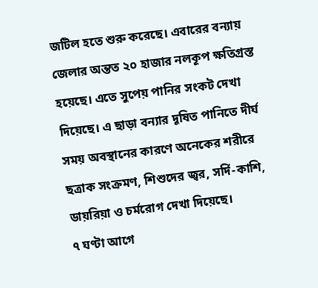জটিল হতে শুরু করেছে। এবারের বন্যায় জেলার অন্তত ২০ হাজার নলকূপ ক্ষতিগ্রস্ত হয়েছে। এতে সুপেয় পানির সংকট দেখা দিয়েছে। এ ছাড়া বন্যার দূষিত পানিতে দীর্ঘ সময় অবস্থানের কারণে অনেকের শরীরে ছত্রাক সংক্রমণ, শিশুদের জ্বর, সর্দি-কাশি, ডায়রিয়া ও চর্মরোগ দেখা দিয়েছে।
৭ ঘণ্টা আগে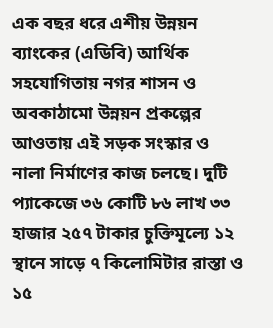এক বছর ধরে এশীয় উন্নয়ন ব্যাংকের (এডিবি) আর্থিক সহযোগিতায় নগর শাসন ও অবকাঠামো উন্নয়ন প্রকল্পের আওতায় এই সড়ক সংস্কার ও নালা নির্মাণের কাজ চলছে। দুটি প্যাকেজে ৩৬ কোটি ৮৬ লাখ ৩৩ হাজার ২৫৭ টাকার চুক্তিমূল্যে ১২ স্থানে সাড়ে ৭ কিলোমিটার রাস্তা ও ১৫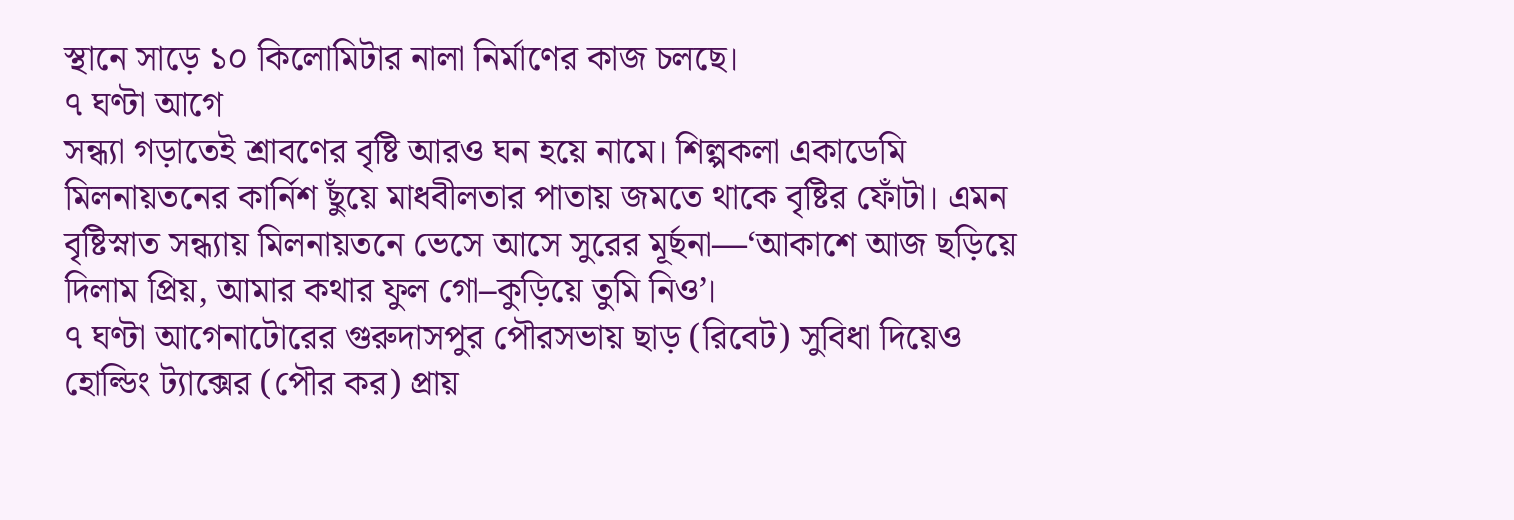স্থানে সাড়ে ১০ কিলোমিটার নালা নির্মাণের কাজ চলছে।
৭ ঘণ্টা আগে
সন্ধ্যা গড়াতেই শ্রাবণের বৃষ্টি আরও ঘন হয়ে নামে। শিল্পকলা একাডেমি মিলনায়তনের কার্নিশ ছুঁয়ে মাধবীলতার পাতায় জমতে থাকে বৃষ্টির ফোঁটা। এমন বৃষ্টিস্নাত সন্ধ্যায় মিলনায়তনে ভেসে আসে সুরের মূর্ছনা—‘আকাশে আজ ছড়িয়ে দিলাম প্রিয়, আমার কথার ফুল গো–কুড়িয়ে তুমি নিও’।
৭ ঘণ্টা আগেনাটোরের গুরুদাসপুর পৌরসভায় ছাড় (রিবেট) সুবিধা দিয়েও হোল্ডিং ট্যাক্সের (পৌর কর) প্রায়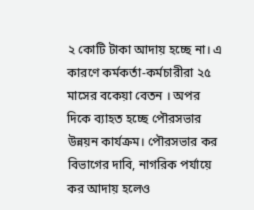২ কোটি টাকা আদায় হচ্ছে না। এ কারণে কর্মকর্তা-কর্মচারীরা ২৫ মাসের বকেয়া বেতন । অপর দিকে ব্যাহত হচ্ছে পৌরসভার উন্নয়ন কার্যক্রম। পৌরসভার কর বিভাগের দাবি, নাগরিক পর্যায়ে কর আদায় হলেও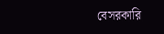বেসরকারি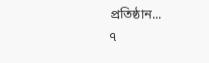প্রতিষ্ঠান...
৭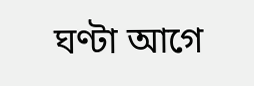ঘণ্টা আগে